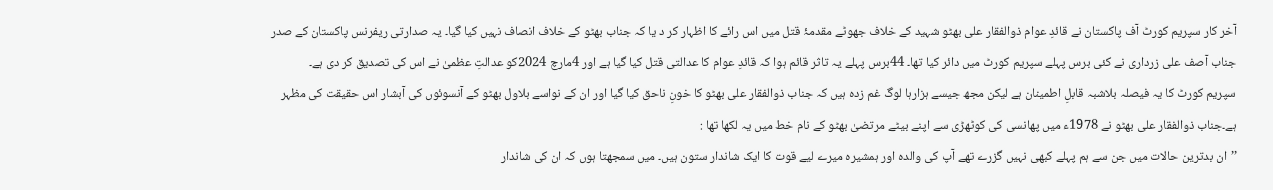آخر کار سپریم کورٹ آف پاکستان نے قائدِ عوام ذوالفقار علی بھٹو شہید کے خلاف جھوٹے مقدمۂ قتل میں اس رائے کا اظہار کر د یا کہ جناب بھٹو کے خلاف انصاف نہیں کیا گیا۔ یہ صدارتی ریفرنس پاکستان کے صدر جناب آصف علی زرداری نے کئی برس پہلے سپریم کورٹ میں دائر کیا تھا۔ 44برس پہلے یہ تاثر قائم ہوا کہ قائدِ عوام کا عدالتی قتل کیا گیا ہے اور 4مارچ 2024کو عدالتِ عظمیٰ نے اس کی تصدیق کر دی ہے۔
سپریم کورٹ کا یہ فیصلہ بلاشبہ قابلِ اطمینان ہے لیکن مجھ جیسے ہزارہا لوگ غم زدہ ہیں کہ جناب ذوالفقار علی بھٹو کا خونِ ناحق کیا گیا اور ان کے نواسے بلاول بھٹو کے آنسوئوں کی آبشار اس حقیقت کی مظہر ہے۔جناب ذوالفقار علی بھٹو نے 1978ء میں پھانسی کی کوٹھڑی سے اپنے بیٹے مرتضیٰ بھٹو کے نام خط میں یہ لکھا تھا :
’’ان بدترین حالات میں جن سے ہم پہلے کبھی نہیں گزرے تھے آپ کی والدہ اور ہمشیرہ میرے لیے قوت کا ایک شاندار ستون ہیں۔ میں سمجھتا ہوں کہ ان کی شاندار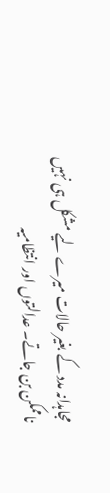مجاہدانہ مدد کے بغیر حالات میرے لیے مشکل ہی نہیں ناممکن بن جاتے۔ عدالتوں اور انتظامیہ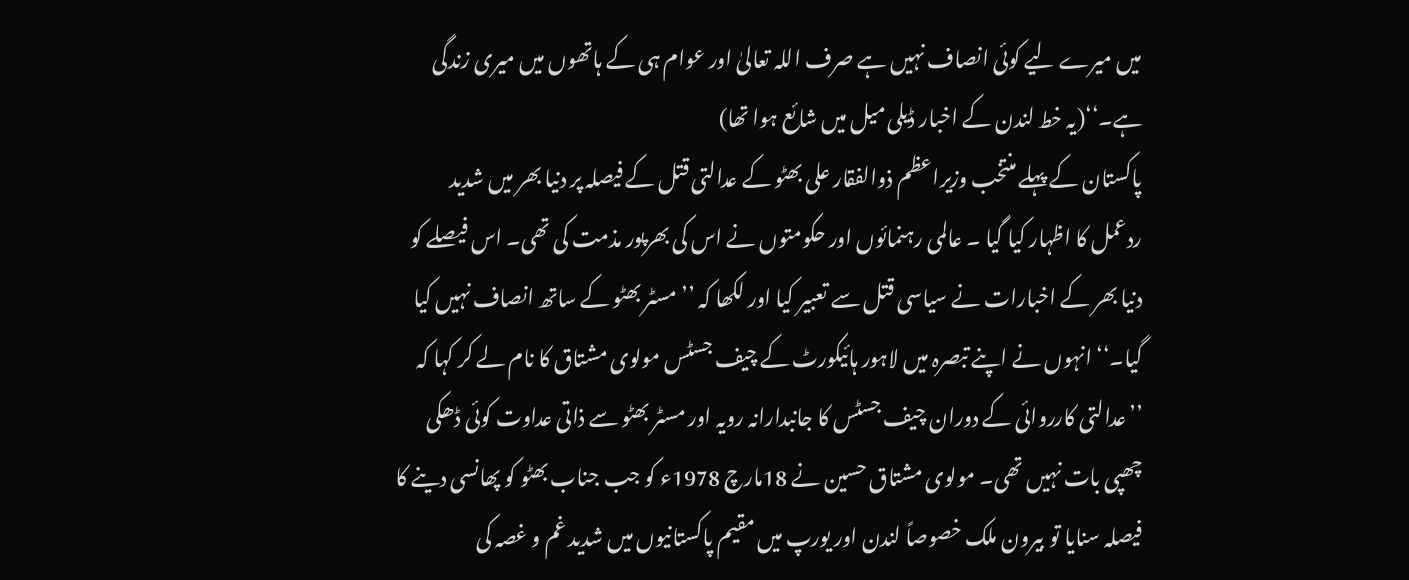میں میرے لیے کوئی انصاف نہیں ہے صرف اللہ تعالیٰ اور عوام ہی کے ہاتھوں میں میری زندگی ہے۔‘‘(یہ خط لندن کے اخبار ڈیلی میل میں شائع ہوا تھا)
پاکستان کے پہلے منتخب وزیراعظم ذوالفقار علی بھٹو کے عدالتی قتل کے فیصلہ پر دنیا بھر میں شدید ردعمل کا اظہار کیا گیا ۔ عالمی رہنمائوں اور حکومتوں نے اس کی بھرپور مذمت کی تھی۔ اس فیصلے کو دنیا بھر کے اخبارات نے سیاسی قتل سے تعبیر کیا اور لکھا کہ ’’مسٹر بھٹو کے ساتھ انصاف نہیں کیا گیا۔‘‘ انہوں نے اپنے تبصرہ میں لاہور ہائیکورٹ کے چیف جسٹس مولوی مشتاق کا نام لے کر کہا کہ ’’عدالتی کارروائی کے دوران چیف جسٹس کا جانبدارانہ رویہ اور مسٹر بھٹو سے ذاتی عداوت کوئی ڈھکی چھپی بات نہیں تھی۔ مولوی مشتاق حسین نے 18مارچ 1978ء کو جب جناب بھٹو کو پھانسی دینے کا فیصلہ سنایا تو بیرون ملک خصوصاً لندن اور یورپ میں مقیم پاکستانیوں میں شدید غم و غصہ کی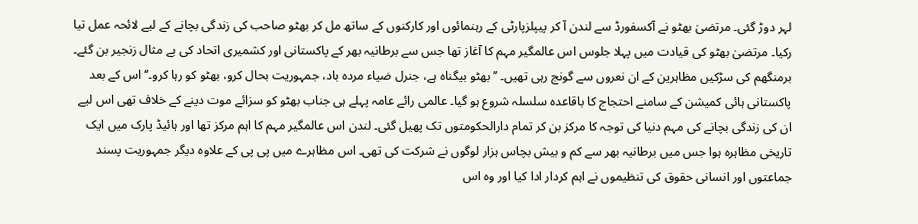لہر دوڑ گئی۔ مرتضیٰ بھٹو نے آکسفورڈ سے لندن آ کر پیپلزپارٹی کے رہنمائوں اور کارکنوں کے ساتھ مل کر بھٹو صاحب کی زندگی بچانے کے لیے لائحہ عمل تیا رکیا۔ مرتضیٰ بھٹو کی قیادت میں پہلا جلوس اس عالمگیر مہم کا آغاز تھا جس سے برطانیہ بھر کے پاکستانی اور کشمیری اتحاد کی بے مثال زنجیر بن گئے۔ برمنگھم کی سڑکیں مظاہرین کے ان نعروں سے گونج رہی تھیں۔ ’’بھٹو بیگناہ ہے، جنرل ضیاء مردہ باد، جمہوریت بحال کرو، بھٹو کو رہا کرو۔‘‘ اس کے بعد پاکستانی ہائی کمیشن کے سامنے احتجاج کا باقاعدہ سلسلہ شروع ہو گیا۔ عالمی رائے عامہ پہلے ہی جناب بھٹو کو سزائے موت دینے کے خلاف تھی اس لیے ان کی زندگی بچانے کی مہم دنیا کی توجہ کا مرکز بن کر تمام دارالحکومتوں تک پھیل گئی۔ لندن اس عالمگیر مہم کا اہم مرکز تھا اور ہائیڈ پارک میں ایک تاریخی مظاہرہ ہوا جس میں برطانیہ بھر سے کم و بیش بچاس ہزار لوگوں نے شرکت کی تھی۔ اس مظاہرے میں پی پی کے علاوہ دیگر جمہوریت پسند جماعتوں اور انسانی حقوق کی تنظیموں نے اہم کردار ادا کیا اور وہ اس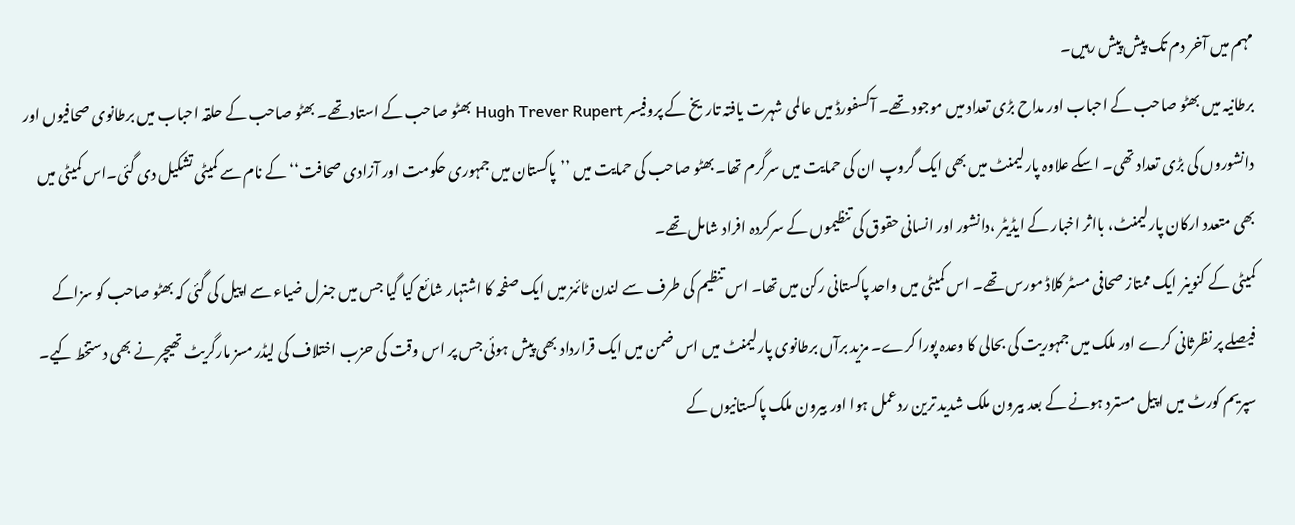مہم میں آخر دم تک پیش پیش رہیں۔
برطانیہ میں بھٹو صاحب کے احباب اور مداح بڑی تعداد میں موجود تھے۔ آکسفورڈ میں عالمی شہرت یافتہ تاریخ کے پروفیسر Hugh Trever Rupert بھٹو صاحب کے استاد تھے۔ بھٹو صاحب کے حلقہ احباب میں برطانوی صحافیوں اور دانشوروں کی بڑی تعداد تھی۔ اسکے علاوہ پارلیمنٹ میں بھی ایک گروپ ان کی حمایت میں سرگرم تھا۔ بھٹو صاحب کی حمایت میں ’’پاکستان میں جمہوری حکومت اور آزادی صحافت‘‘ کے نام سے کمیٹی تشکیل دی گئی۔اس کمیٹی میں بھی متعدد ارکان پارلیمنٹ، بااثر اخبار کے ایڈیٹر ،دانشور اور انسانی حقوق کی تنظیموں کے سرکردہ افراد شامل تھے۔
کمیٹی کے کنوینر ایک ممتاز صحافی مسٹر کلاڈ مورس تھے۔ اس کمیٹی میں واحد پاکستانی رکن میں تھا۔ اس تنظیم کی طرف سے لندن ٹائمز میں ایک صفحہ کا اشتہار شائع کیا گیا جس میں جنرل ضیاء سے اپیل کی گئی کہ بھٹو صاحب کو سزاکے فیصلے پر نظرثانی کرے اور ملک میں جمہوریت کی بحالی کا وعدہ پورا کرے۔ مزید برآں برطانوی پارلیمنٹ میں اس ضمن میں ایک قرارداد بھی پیش ہوئی جس پر اس وقت کی حزب اختلاف کی لیڈر مسز مارگریٹ تھیچر نے بھی دستخط کیے۔ سپریم کورٹ میں اپیل مسترد ہونے کے بعد بیرون ملک شدید ترین ردعمل ہوا اور بیرون ملک پاکستانیوں کے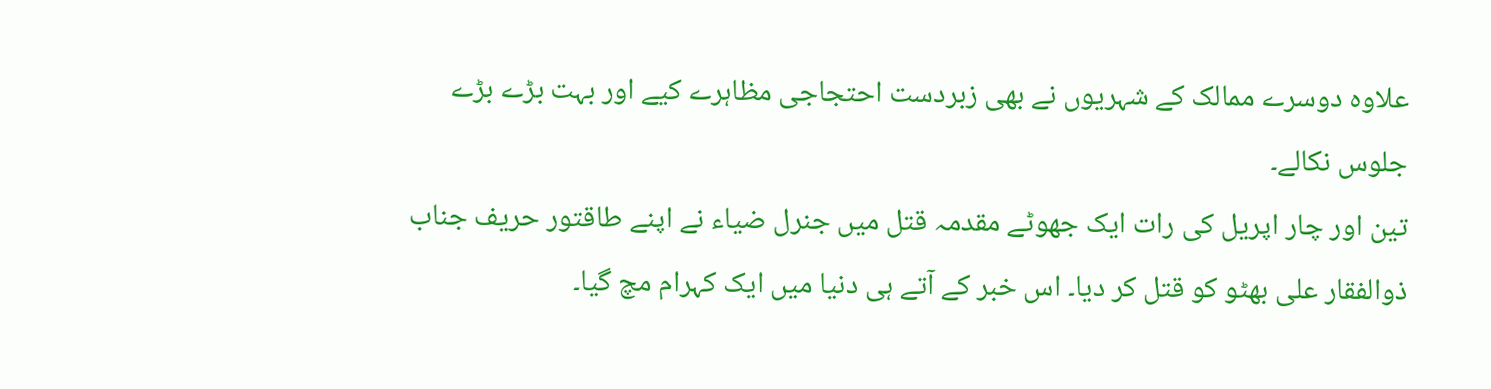علاوہ دوسرے ممالک کے شہریوں نے بھی زبردست احتجاجی مظاہرے کیے اور بہت بڑے بڑے جلوس نکالے۔
تین اور چار اپریل کی رات ایک جھوٹے مقدمہ قتل میں جنرل ضیاء نے اپنے طاقتور حریف جناب ذوالفقار علی بھٹو کو قتل کر دیا۔ اس خبر کے آتے ہی دنیا میں ایک کہرام مچ گیا۔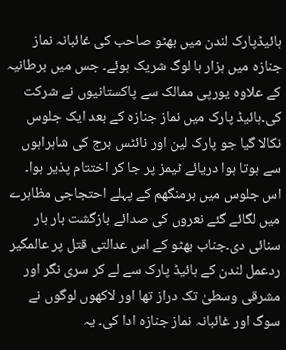ہائیڈپارک لندن میں بھٹو صاحب کی غائبانہ نماز جنازہ میں ہزار ہا لوگ شریک ہوئے۔ جس میں برطانیہ کے علاوہ یورپی ممالک سے پاکستانیوں نے شرکت کی۔ہائیڈ پارک میں نماز جنازہ کے بعد ایک جلوس نکالا گیا جو پارک لین اور نائٹس برج کی شاہراہوں سے ہوتا ہوا دریائے ٹیمز پر جا کر اختتام پذیر ہوا۔ اس جلوس میں برمنگھم کے پہلے احتجاجی مظاہرے میں لگائے گئے نعروں کی صدائے بازگشت بار بار سنائی دی۔جناب بھٹو کے اس عدالتی قتل پر عالمگیر ردعمل لندن کے ہائیڈ پارک سے لے کر سری نگر اور مشرقی وسطیٰ تک دراز تھا اور لاکھوں لوگوں نے سوگ اور غائبانہ نماز جنازہ ادا کی۔ یہ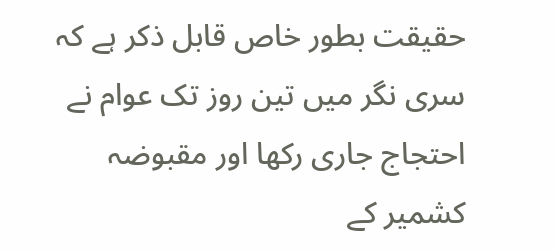حقیقت بطور خاص قابل ذکر ہے کہ سری نگر میں تین روز تک عوام نے احتجاج جاری رکھا اور مقبوضہ کشمیر کے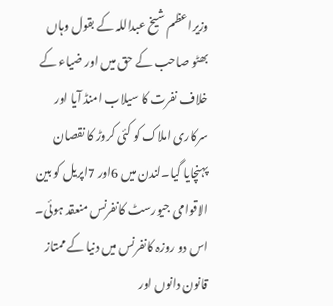وزیراعظم شیخ عبداللہ کے بقول وہاں بھٹو صاحب کے حق میں اور ضیاء کے خلاف نفرت کا سیلاب امنڈ آیا اور سرکاری املاک کو کئی کروڑ کا نقصان پہنچایا گیا۔لندن میں 6اور 7اپریل کو بین الاقوامی جیورسٹ کانفرنس منعقد ہوئی۔ اس دو روزہ کانفرنس میں دنیا کے ممتاز قانون دانوں اور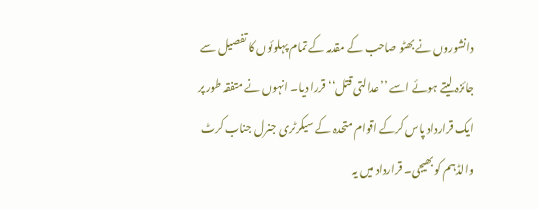دانشوروں نے بھٹو صاحب کے مقدمہ کے تمام پہلوئوں کا تفصیل سے جائزہ لیتے ہوئے اسے ’’عدالتی قتل‘‘ قررا دیا۔ انہوں نے متفقہ طور پر ایک قرارداد پاس کرکے اقوام متحدہ کے سیکرٹری جنرل جناب کرٹ والڈہم کو بھیجی۔ قرارداد میں یہ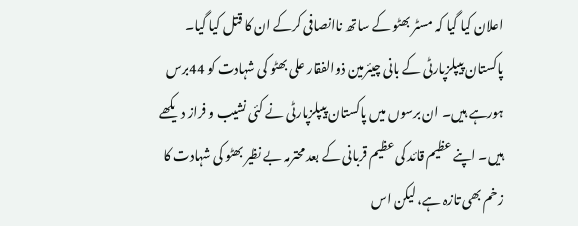اعلان کیا گیا کہ مسٹر بھٹو کے ساتھ ناانصافی کرکے ان کا قتل کیا گیا۔
پاکستان پیپلزپارٹی کے بانی چیئرمین ذوالفقار علی بھٹو کی شہادت کو 44برس ہورہے ہیں۔ ان برسوں میں پاکستان پیپلزپارٹی نے کئی نشیب و فراز دیکھے ہیں۔ اپنے عظیم قائد کی عظیم قربانی کے بعد محترمہ بے نظیر بھٹو کی شہادت کا زخم بھی تازہ ہے، لیکن اس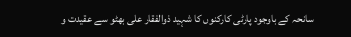سانحہ کے باوجود پارٹی کارکنوں کا شہید ذوالفقار علی بھٹو سے عقیدت و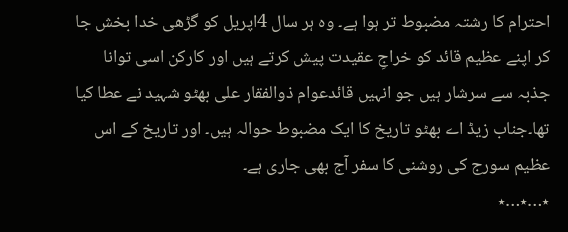احترام کا رشتہ مضبوط تر ہوا ہے۔ وہ ہر سال 4اپریل کو گڑھی خدا بخش جا کر اپنے عظیم قائد کو خراجِ عقیدت پیش کرتے ہیں اور کارکن اسی توانا جذبہ سے سرشار ہیں جو انہیں قائدعوام ذوالفقار علی بھٹو شہید نے عطا کیا تھا۔جناب زیڈ اے بھٹو تاریخ کا ایک مضبوط حوالہ ہیں۔ اور تاریخ کے اس عظیم سورج کی روشنی کا سفر آج بھی جاری ہے۔
٭…٭…٭